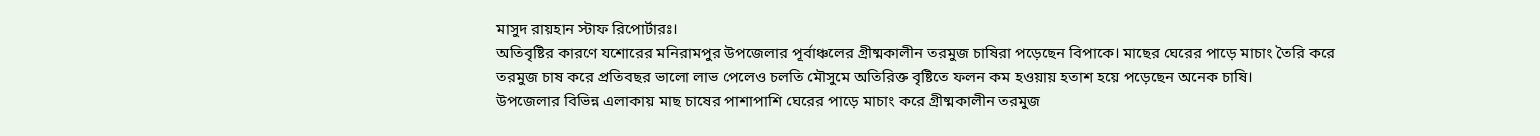মাসুদ রায়হান স্টাফ রিপোর্টারঃ।
অতিবৃষ্টির কারণে যশোরের মনিরামপুর উপজেলার পূর্বাঞ্চলের গ্রীষ্মকালীন তরমুজ চাষিরা পড়েছেন বিপাকে। মাছের ঘেরের পাড়ে মাচাং তৈরি করে তরমুজ চাষ করে প্রতিবছর ভালো লাভ পেলেও চলতি মৌসুমে অতিরিক্ত বৃষ্টিতে ফলন কম হওয়ায় হতাশ হয়ে পড়েছেন অনেক চাষি।
উপজেলার বিভিন্ন এলাকায় মাছ চাষের পাশাপাশি ঘেরের পাড়ে মাচাং করে গ্রীষ্মকালীন তরমুজ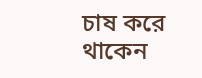চাষ করে থাকেন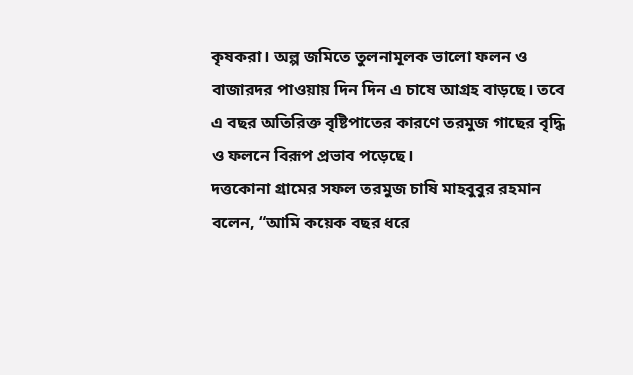কৃষকরা। অল্প জমিতে তুলনামূলক ভালো ফলন ও বাজারদর পাওয়ায় দিন দিন এ চাষে আগ্রহ বাড়ছে। তবে এ বছর অতিরিক্ত বৃষ্টিপাতের কারণে তরমুজ গাছের বৃদ্ধি ও ফলনে বিরূপ প্রভাব পড়েছে।
দত্তকোনা গ্রামের সফল তরমুজ চাষি মাহবুবুর রহমান বলেন, “আমি কয়েক বছর ধরে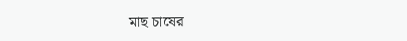মাছ চাষের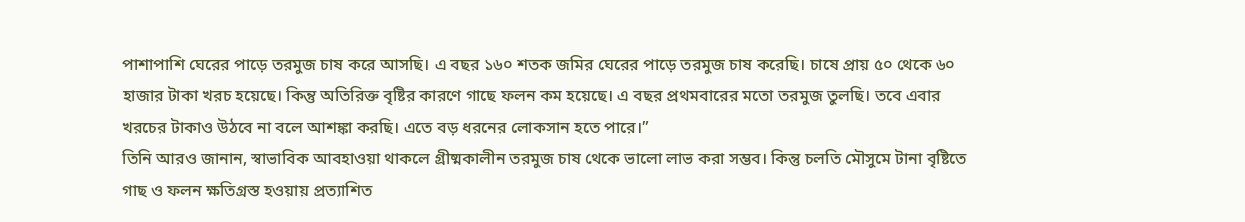পাশাপাশি ঘেরের পাড়ে তরমুজ চাষ করে আসছি। এ বছর ১৬০ শতক জমির ঘেরের পাড়ে তরমুজ চাষ করেছি। চাষে প্রায় ৫০ থেকে ৬০ হাজার টাকা খরচ হয়েছে। কিন্তু অতিরিক্ত বৃষ্টির কারণে গাছে ফলন কম হয়েছে। এ বছর প্রথমবারের মতো তরমুজ তুলছি। তবে এবার খরচের টাকাও উঠবে না বলে আশঙ্কা করছি। এতে বড় ধরনের লোকসান হতে পারে।”
তিনি আরও জানান, স্বাভাবিক আবহাওয়া থাকলে গ্রীষ্মকালীন তরমুজ চাষ থেকে ভালো লাভ করা সম্ভব। কিন্তু চলতি মৌসুমে টানা বৃষ্টিতে গাছ ও ফলন ক্ষতিগ্রস্ত হওয়ায় প্রত্যাশিত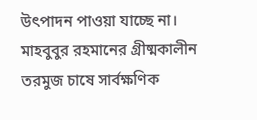উৎপাদন পাওয়া যাচ্ছে না।
মাহবুবুর রহমানের গ্রীষ্মকালীন তরমুজ চাষে সার্বক্ষণিক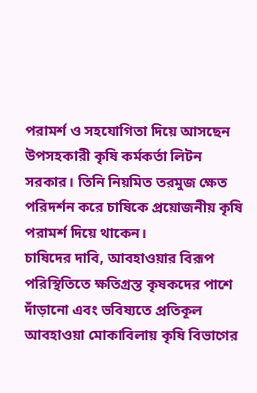পরামর্শ ও সহযোগিতা দিয়ে আসছেন উপসহকারী কৃষি কর্মকর্তা লিটন সরকার। তিনি নিয়মিত তরমুজ ক্ষেত পরিদর্শন করে চাষিকে প্রয়োজনীয় কৃষি পরামর্শ দিয়ে থাকেন।
চাষিদের দাবি, আবহাওয়ার বিরূপ পরিস্থিতিতে ক্ষতিগ্রস্ত কৃষকদের পাশে দাঁড়ানো এবং ভবিষ্যতে প্রতিকূল আবহাওয়া মোকাবিলায় কৃষি বিভাগের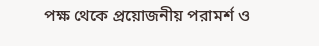পক্ষ থেকে প্রয়োজনীয় পরামর্শ ও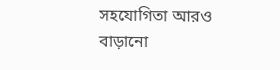সহযোগিতা আরও বাড়ানো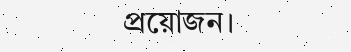প্রয়োজন।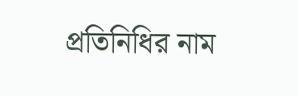প্রতিনিধির নাম